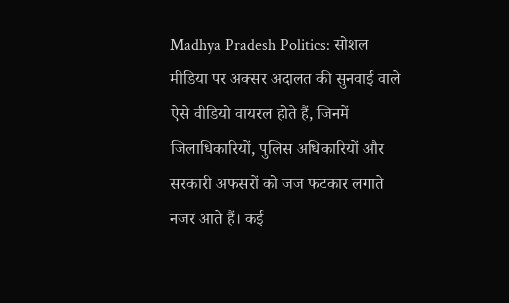Madhya Pradesh Politics: सोशल मीडिया पर अक्सर अदालत की सुनवाई वाले ऐसे वीडियो वायरल होते हैं, जिनमें जिलाधिकारियों, पुलिस अधिकारियों और सरकारी अफसरों को जज फटकार लगाते नजर आते हैं। कई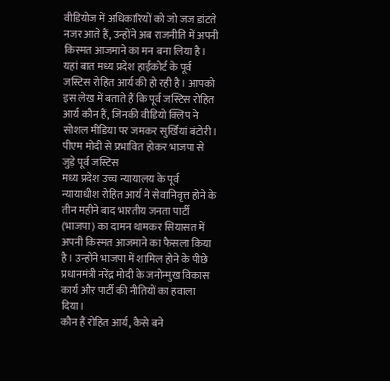वीडियोज में अधिकारियों को जो जज डांटते नजर आते हैं, उन्होंने अब राजनीति में अपनी किस्मत आजमाने का मन बना लिया है। यहां बात मध्य प्रदेश हाईकोर्ट के पूर्व जस्टिस रोहित आर्य की हो रही है। आपको इस लेख में बताते हैं कि पूर्व जस्टिस रोहित आर्य कौन हैं, जिनकी वीडियो क्लिप ने सोशल मीडिया पर जमकर सुर्खियां बंटोरी।
पीएम मोदी से प्रभावित होकर भाजपा से जुड़े पूर्व जस्टिस
मध्य प्रदेश उच्च न्यायालय के पूर्व न्यायाधीश रोहित आर्य ने सेवानिवृत्त होने के तीन महीने बाद भारतीय जनता पार्टी (भाजपा) का दामन थामकर सियासत में अपनी किस्मत आजमाने का फैसला किया है। उन्होंने भाजपा में शामिल होने के पीछे प्रधानमंत्री नरेंद्र मोदी के जनोन्मुख विकास कार्य और पार्टी की नीतियों का हवाला दिया।
कौन हैं रोहित आर्य, कैसे बने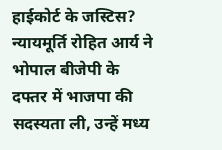हाईकोर्ट के जस्टिस?
न्यायमूर्ति रोहित आर्य ने भोपाल बीजेपी के दफ्तर में भाजपा की सदस्यता ली, उन्हें मध्य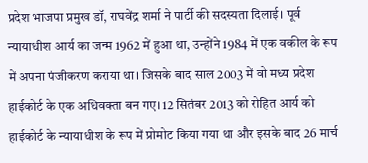प्रदेश भाजपा प्रमुख डॉ, राघवेंद्र शर्मा ने पार्टी की सदस्यता दिलाई। पूर्व न्यायाधीश आर्य का जन्म 1962 में हुआ था, उन्होंने 1984 में एक वकील के रूप में अपना पंजीकरण कराया था। जिसके बाद साल 2003 में वो मध्य प्रदेश हाईकोर्ट के एक अधिवक्ता बन गए। 12 सितंबर 2013 को रोहित आर्य को हाईकोर्ट के न्यायाधीश के रूप में प्रोमोट किया गया था और इसके बाद 26 मार्च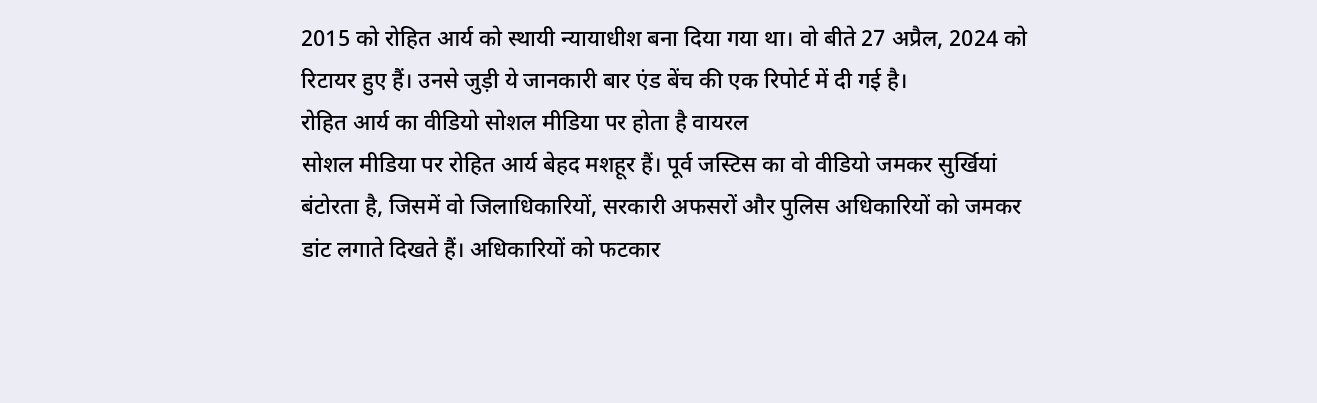2015 को रोहित आर्य को स्थायी न्यायाधीश बना दिया गया था। वो बीते 27 अप्रैल, 2024 को रिटायर हुए हैं। उनसे जुड़ी ये जानकारी बार एंड बेंच की एक रिपोर्ट में दी गई है।
रोहित आर्य का वीडियो सोशल मीडिया पर होता है वायरल
सोशल मीडिया पर रोहित आर्य बेहद मशहूर हैं। पूर्व जस्टिस का वो वीडियो जमकर सुर्खियां बंटोरता है, जिसमें वो जिलाधिकारियों, सरकारी अफसरों और पुलिस अधिकारियों को जमकर डांट लगाते दिखते हैं। अधिकारियों को फटकार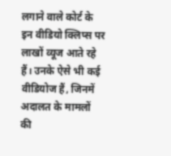लगाने वाले कोर्ट के इन वीडियो क्लिप्स पर लाखों व्यूज आते रहे हैं। उनके ऐसे भी कई वीडियोज हैं, जिनमें अदालत के मामलों की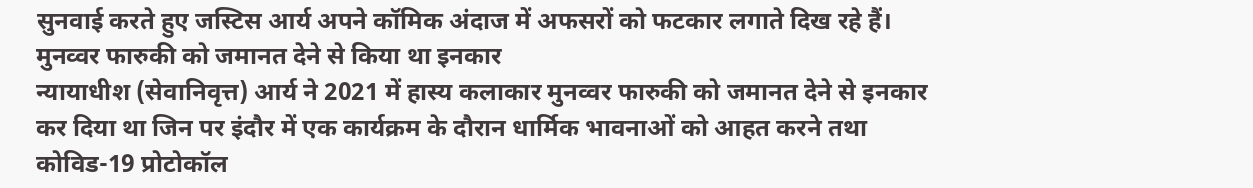सुनवाई करते हुए जस्टिस आर्य अपने कॉमिक अंदाज में अफसरों को फटकार लगाते दिख रहे हैं।
मुनव्वर फारुकी को जमानत देने से किया था इनकार
न्यायाधीश (सेवानिवृत्त) आर्य ने 2021 में हास्य कलाकार मुनव्वर फारुकी को जमानत देने से इनकार कर दिया था जिन पर इंदौर में एक कार्यक्रम के दौरान धार्मिक भावनाओं को आहत करने तथा कोविड-19 प्रोटोकॉल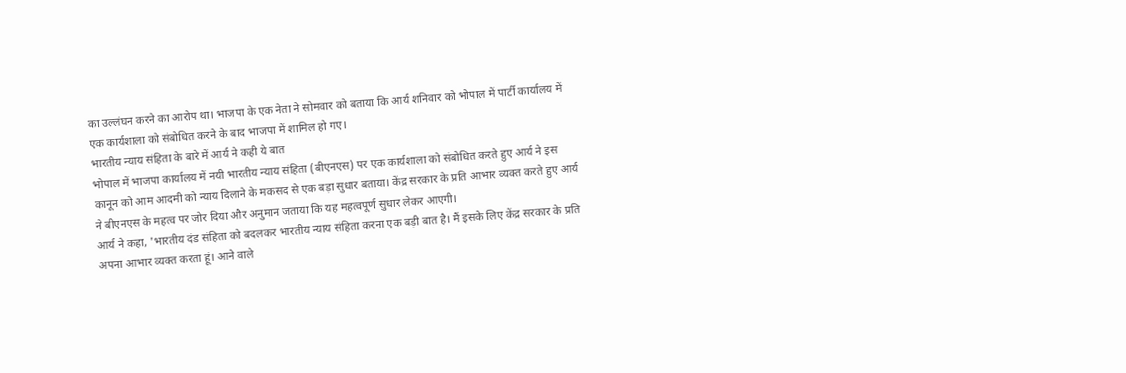का उल्लंघन करने का आरोप था। भाजपा के एक नेता ने सोमवार को बताया कि आर्य शनिवार को भोपाल में पार्टी कार्यालय में एक कार्यशाला को संबोधित करने के बाद भाजपा में शामिल हो गए।
भारतीय न्याय संहिता के बारे में आर्य ने कही ये बात
भोपाल में भाजपा कार्यालय में नयी भारतीय न्याय संहिता (बीएनएस) पर एक कार्यशाला को संबोधित करते हुए आर्य ने इस कानून को आम आदमी को न्याय दिलाने के मकसद से एक बड़ा सुधार बताया। केंद्र सरकार के प्रति आभार व्यक्त करते हुए आर्य ने बीएनएस के महत्व पर जोर दिया और अनुमान जताया कि यह महत्वपूर्ण सुधार लेकर आएगी।
आर्य ने कहा, 'भारतीय दंड संहिता को बदलकर भारतीय न्याय संहिता करना एक बड़ी बात है। मैं इसके लिए केंद्र सरकार के प्रति अपना आभार व्यक्त करता हूं। आने वाले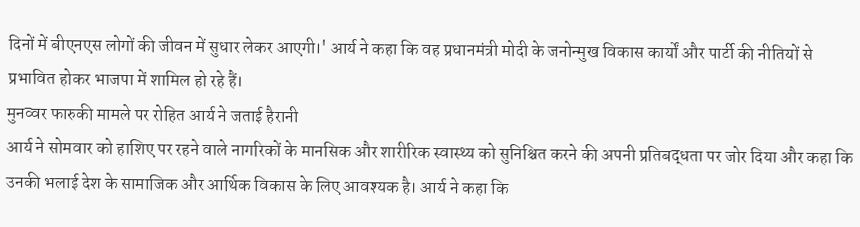दिनों में बीएनएस लोगों की जीवन में सुधार लेकर आएगी।' आर्य ने कहा कि वह प्रधानमंत्री मोदी के जनोन्मुख विकास कार्यों और पार्टी की नीतियों से प्रभावित होकर भाजपा में शामिल हो रहे हैं।
मुनव्वर फारुकी मामले पर रोहित आर्य ने जताई हैरानी
आर्य ने सोमवार को हाशिए पर रहने वाले नागरिकों के मानसिक और शारीरिक स्वास्थ्य को सुनिश्चित करने की अपनी प्रतिबद्धता पर जोर दिया और कहा कि उनकी भलाई देश के सामाजिक और आर्थिक विकास के लिए आवश्यक है। आर्य ने कहा कि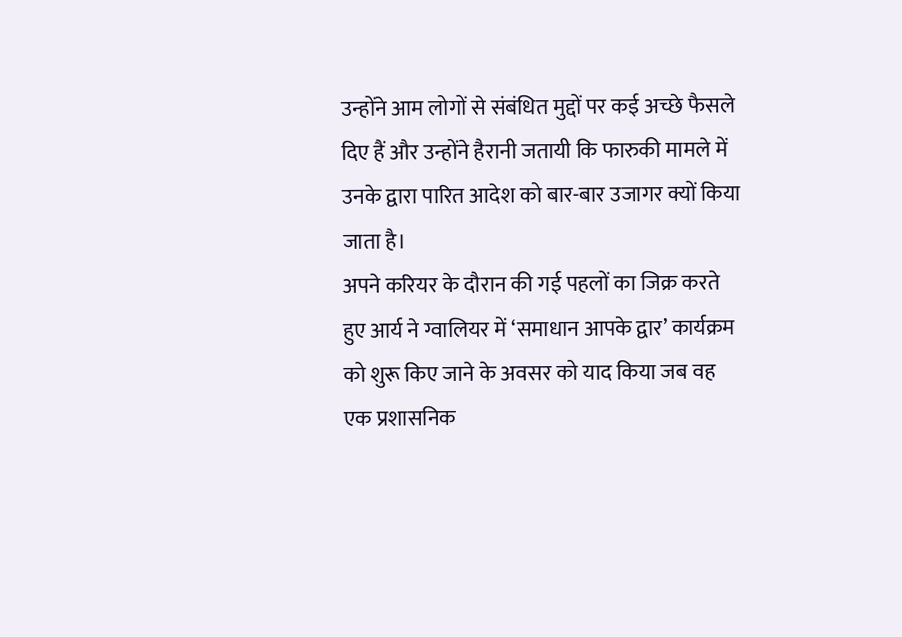उन्होंने आम लोगों से संबंधित मुद्दों पर कई अच्छे फैसले दिए हैं और उन्होंने हैरानी जतायी कि फारुकी मामले में उनके द्वारा पारित आदेश को बार-बार उजागर क्यों किया जाता है।
अपने करियर के दौरान की गई पहलों का जिक्र करते हुए आर्य ने ग्वालियर में ‘समाधान आपके द्वार’ कार्यक्रम को शुरू किए जाने के अवसर को याद किया जब वह एक प्रशासनिक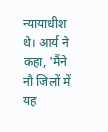न्यायाधीश थे। आर्य ने कहा, 'मैंने नौ जिलों में यह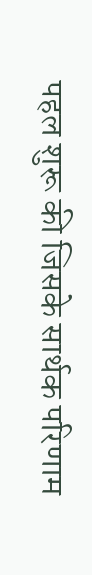पहल शुरू की जिसके सार्थक परिणाम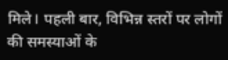मिले। पहली बार, विभिन्न स्तरों पर लोगों की समस्याओं के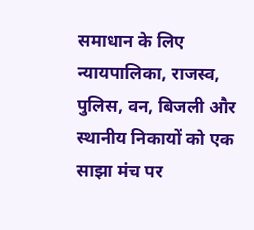समाधान के लिए न्यायपालिका, राजस्व, पुलिस, वन, बिजली और स्थानीय निकायों को एक साझा मंच पर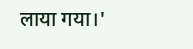लाया गया।'